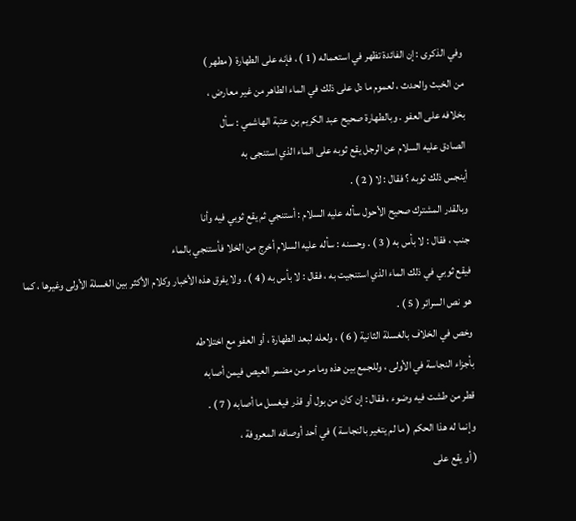وفي الذكرى : إن الفائدة تظهر في استعماله ( 1 ) ، فإنه على الطهارة ( مطهر )
من الخبث والحدث ، لعموم ما دل على ذلك في الماء الطاهر من غير معارض ،
بخلافه على العفو . وبالطهارة صحيح عبد الكريم بن عتبة الهاشمي : سأل
الصادق عليه السلام عن الرجل يقع ثوبه على الماء الذي استنجى به
أينجس ذلك ثوبه ؟ فقال : لا ( 2 ) .
وبالقدر المشترك صحيح الأحول سأله عليه السلام : أستنجي ثم يقع ثوبي فيه وأنا
جنب ، فقال : لا بأس به ( 3 ) . وحسنه : سأله عليه السلام أخرج من الخلا فأستنجي بالماء
فيقع ثوبي في ذلك الماء الذي استنجيت به ، فقال : لا بأس به ( 4 ) . ولا يفرق هذه الأخبار وكلام الأكثر بين الغسلة الأولى وغيرها ، كما هو نص السرائر ( 5 ) .
وخص في الخلاف بالغسلة الثانية ( 6 ) ، ولعله لبعد الطهارة ، أو العفو مع اختلاطه
بأجزاء النجاسة في الأولى ، وللجمع بين هذه وما مر من مضمر العيص فيمن أصابه
قطر من طشت فيه وضوء ، فقال : إن كان من بول أو قذر فيغسل ما أصابه ( 7 ) .
وإنما له هذا الحكم ( ما لم يتغير بالنجاسة ) في أحد أوصافه المعروفة ،
( أو يقع على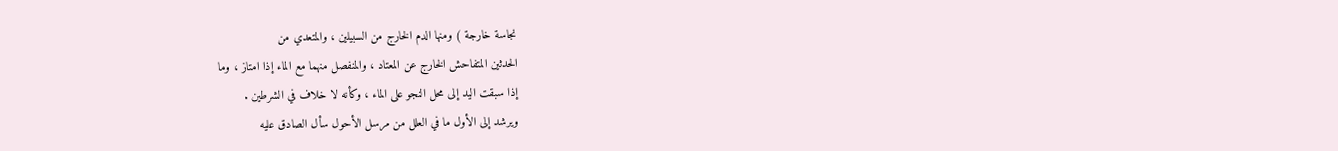نجاسة خارجة ) ومنها الدم الخارج من السبيلين ، والمتعدي من
الحدثين المتفاحش الخارج عن المعتاد ، والمنفصل منهما مع الماء إذا امتاز ، وما
إذا سبقت اليد إلى محل النجو على الماء ، وكأنه لا خلاف في الشرطين .
ويرشد إلى الأول ما في العلل من مرسل الأحول سأل الصادق عليه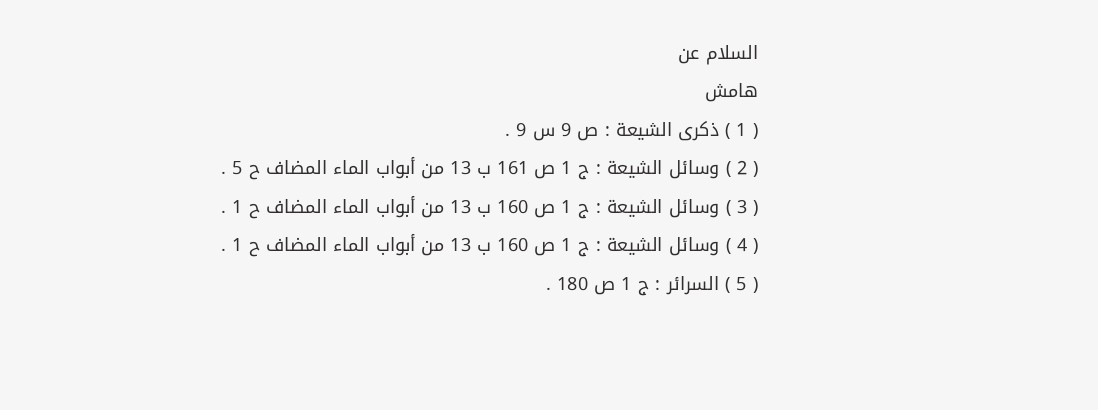السلام عن
هامش
( 1 ) ذكرى الشيعة : ص 9 س 9 .
( 2 ) وسائل الشيعة : ج 1 ص 161 ب 13 من أبواب الماء المضاف ح 5 .
( 3 ) وسائل الشيعة : ج 1 ص 160 ب 13 من أبواب الماء المضاف ح 1 .
( 4 ) وسائل الشيعة : ج 1 ص 160 ب 13 من أبواب الماء المضاف ح 1 .
( 5 ) السرائر : ج 1 ص 180 .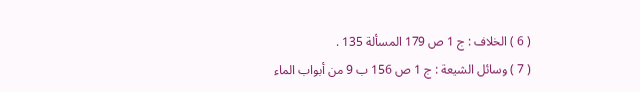( 6 ) الخلاف : ج 1 ص 179 المسألة 135 .
( 7 ) وسائل الشيعة : ج 1 ص 156 ب 9 من أبواب الماء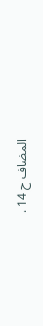المضاف ح 14 .